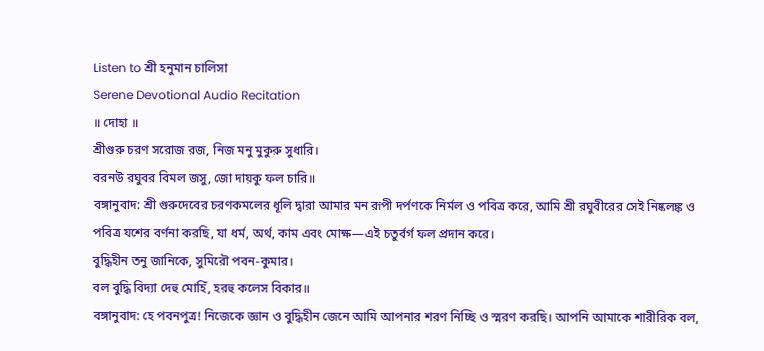Listen to শ্রী হনুমান চালিসা
Serene Devotional Audio Recitation
॥ দোহা ॥
শ্রীগুরু চরণ সরোজ রজ, নিজ মনু মুকুরু সুধারি।
বরনউ রঘুবর বিমল জসু, জো দায়কু ফল চারি॥
বঙ্গানুবাদ: শ্রী গুরুদেবের চরণকমলের ধূলি দ্বারা আমার মন রূপী দর্পণকে নির্মল ও পবিত্র করে, আমি শ্রী রঘুবীরের সেই নিষ্কলঙ্ক ও পবিত্র যশের বর্ণনা করছি, যা ধর্ম, অর্থ, কাম এবং মোক্ষ—এই চতুর্বর্গ ফল প্রদান করে।
বুদ্ধিহীন তনু জানিকে, সুমিরৌ পবন-কুমার।
বল বুদ্ধি বিদ্যা দেহু মোহিঁ, হরহু কলেস বিকার॥
বঙ্গানুবাদ: হে পবনপুত্র! নিজেকে জ্ঞান ও বুদ্ধিহীন জেনে আমি আপনার শরণ নিচ্ছি ও স্মরণ করছি। আপনি আমাকে শারীরিক বল,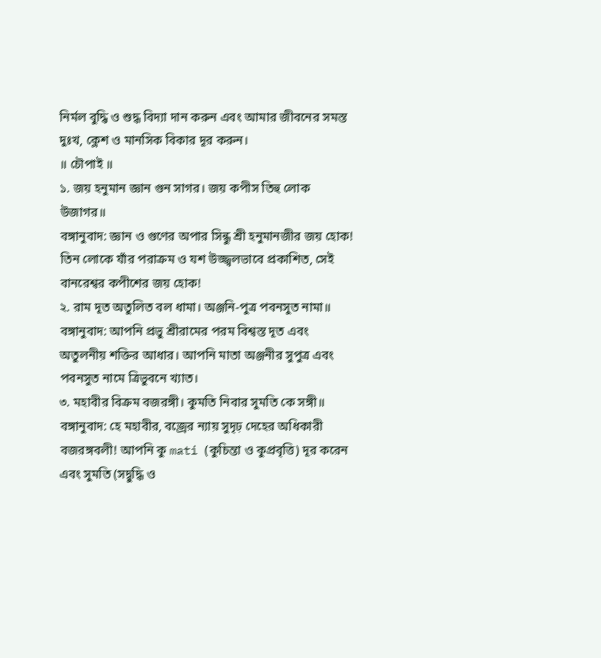নির্মল বুদ্ধি ও শুদ্ধ বিদ্যা দান করুন এবং আমার জীবনের সমস্ত দুঃখ, ক্লেশ ও মানসিক বিকার দূর করুন।
॥ চৌপাই ॥
১. জয় হনুমান জ্ঞান গুন সাগর। জয় কপীস তিহু লোক উজাগর॥
বঙ্গানুবাদ: জ্ঞান ও গুণের অপার সিন্ধু শ্রী হনুমানজীর জয় হোক! তিন লোকে যাঁর পরাক্রম ও যশ উজ্জ্বলভাবে প্রকাশিত, সেই বানরেশ্বর কপীশের জয় হোক!
২. রাম দূত অতুলিত বল ধামা। অঞ্জনি-পুত্র পবনসুত নামা॥
বঙ্গানুবাদ: আপনি প্রভু শ্রীরামের পরম বিশ্বস্ত দূত এবং অতুলনীয় শক্তির আধার। আপনি মাতা অঞ্জনীর সুপুত্র এবং পবনসুত নামে ত্রিভুবনে খ্যাত।
৩. মহাবীর বিক্রম বজরঙ্গী। কুমতি নিবার সুমতি কে সঙ্গী॥
বঙ্গানুবাদ: হে মহাবীর, বজ্রের ন্যায় সুদৃঢ় দেহের অধিকারী বজরঙ্গবলী! আপনি কু mati (কুচিন্তা ও কুপ্রবৃত্তি) দূর করেন এবং সুমতি (সদ্বুদ্ধি ও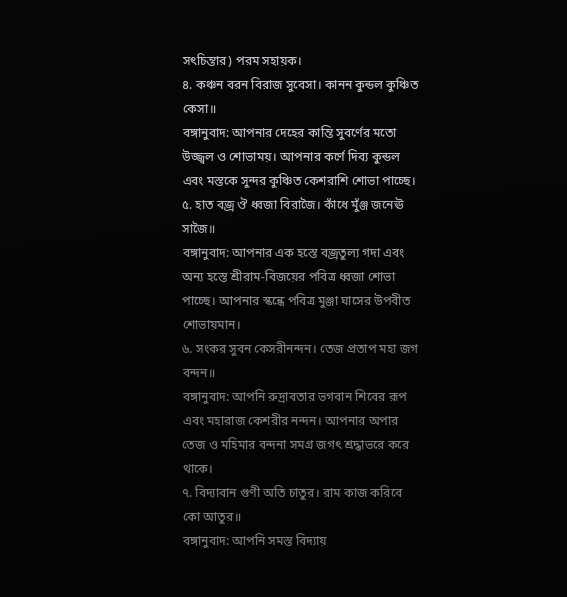সৎচিন্তার) পরম সহায়ক।
৪. কঞ্চন বরন বিরাজ সুবেসা। কানন কুন্ডল কুঞ্চিত কেসা॥
বঙ্গানুবাদ: আপনার দেহের কান্তি সুবর্ণের মতো উজ্জ্বল ও শোভাময়। আপনার কর্ণে দিব্য কুন্ডল এবং মস্তকে সুন্দর কুঞ্চিত কেশরাশি শোভা পাচ্ছে।
৫. হাত বজ্র ঔ ধ্বজা বিরাজৈ। কাঁধে মুঁঞ্জ জনেঊ সাজৈ॥
বঙ্গানুবাদ: আপনার এক হস্তে বজ্রতুল্য গদা এবং অন্য হস্তে শ্রীরাম-বিজয়ের পবিত্র ধ্বজা শোভা পাচ্ছে। আপনার স্কন্ধে পবিত্র মুঞ্জা ঘাসের উপবীত শোভায়মান।
৬. সংকর সুবন কেসরীনন্দন। তেজ প্রতাপ মহা জগ বন্দন॥
বঙ্গানুবাদ: আপনি রুদ্রাবতার ভগবান শিবের রূপ এবং মহারাজ কেশরীর নন্দন। আপনার অপার তেজ ও মহিমার বন্দনা সমগ্র জগৎ শ্রদ্ধাভরে করে থাকে।
৭. বিদ্যাবান গুণী অতি চাতুর। রাম কাজ করিবে কো আতুর॥
বঙ্গানুবাদ: আপনি সমস্ত বিদ্যায়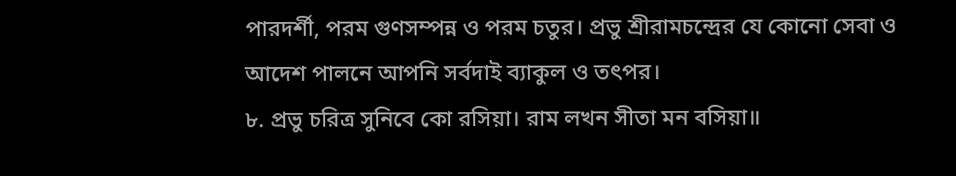পারদর্শী, পরম গুণসম্পন্ন ও পরম চতুর। প্রভু শ্রীরামচন্দ্রের যে কোনো সেবা ও আদেশ পালনে আপনি সর্বদাই ব্যাকুল ও তৎপর।
৮. প্রভু চরিত্র সুনিবে কো রসিয়া। রাম লখন সীতা মন বসিয়া॥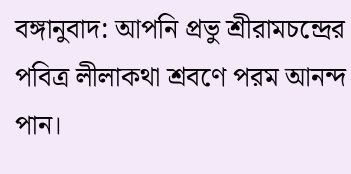বঙ্গানুবাদ: আপনি প্রভু শ্রীরামচন্দ্রের পবিত্র লীলাকথা শ্রবণে পরম আনন্দ পান।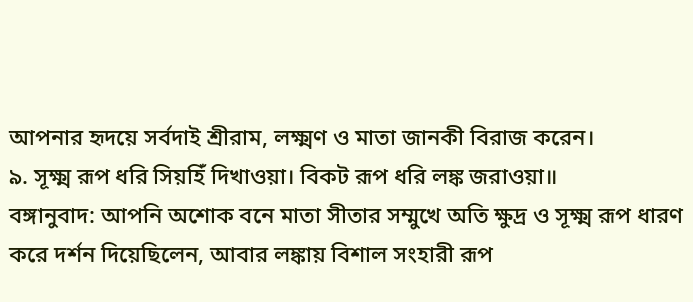আপনার হৃদয়ে সর্বদাই শ্রীরাম, লক্ষ্মণ ও মাতা জানকী বিরাজ করেন।
৯. সূক্ষ্ম রূপ ধরি সিয়হিঁ দিখাওয়া। বিকট রূপ ধরি লঙ্ক জরাওয়া॥
বঙ্গানুবাদ: আপনি অশোক বনে মাতা সীতার সম্মুখে অতি ক্ষুদ্র ও সূক্ষ্ম রূপ ধারণ করে দর্শন দিয়েছিলেন, আবার লঙ্কায় বিশাল সংহারী রূপ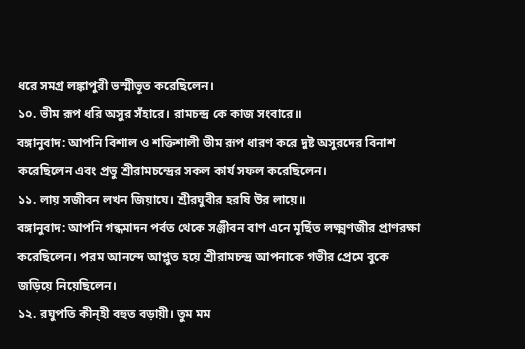ধরে সমগ্র লঙ্কাপুরী ভস্মীভূত করেছিলেন।
১০. ভীম রূপ ধরি অসুর সঁহারে। রামচন্দ্র কে কাজ সংবারে॥
বঙ্গানুবাদ: আপনি বিশাল ও শক্তিশালী ভীম রূপ ধারণ করে দুষ্ট অসুরদের বিনাশ করেছিলেন এবং প্রভু শ্রীরামচন্দ্রের সকল কার্য সফল করেছিলেন।
১১. লায় সজীবন লখন জিয়াযে। শ্রীরঘুবীর হরষি উর লায়ে॥
বঙ্গানুবাদ: আপনি গন্ধমাদন পর্বত থেকে সঞ্জীবন বাণ এনে মূর্ছিত লক্ষ্মণজীর প্রাণরক্ষা করেছিলেন। পরম আনন্দে আপ্লুত হয়ে শ্রীরামচন্দ্র আপনাকে গভীর প্রেমে বুকে জড়িয়ে নিয়েছিলেন।
১২. রঘুপতি কীন্হী বহুত বড়ায়ী। তুম মম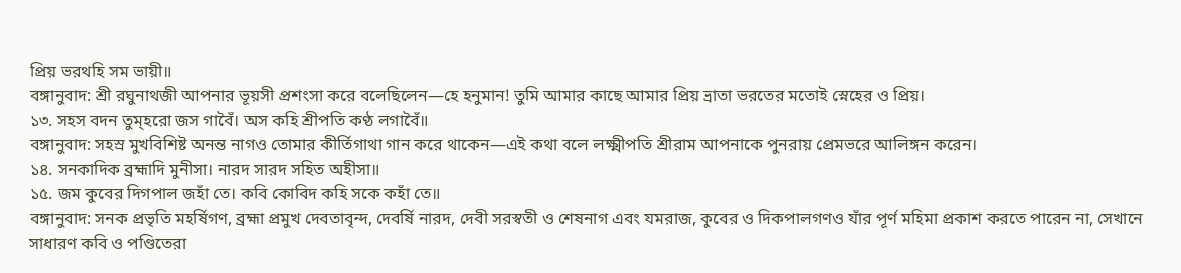প্রিয় ভরথহি সম ভায়ী॥
বঙ্গানুবাদ: শ্রী রঘুনাথজী আপনার ভূয়সী প্রশংসা করে বলেছিলেন—হে হনুমান! তুমি আমার কাছে আমার প্রিয় ভ্রাতা ভরতের মতোই স্নেহের ও প্রিয়।
১৩. সহস বদন তুম্হরো জস গাবৈঁ। অস কহি শ্রীপতি কণ্ঠ লগাবৈঁ॥
বঙ্গানুবাদ: সহস্র মুখবিশিষ্ট অনন্ত নাগও তোমার কীর্তিগাথা গান করে থাকেন—এই কথা বলে লক্ষ্মীপতি শ্রীরাম আপনাকে পুনরায় প্রেমভরে আলিঙ্গন করেন।
১৪. সনকাদিক ব্রহ্মাদি মুনীসা। নারদ সারদ সহিত অহীসা॥
১৫. জম কুবের দিগপাল জহাঁ তে। কবি কোবিদ কহি সকে কহাঁ তে॥
বঙ্গানুবাদ: সনক প্রভৃতি মহর্ষিগণ, ব্রহ্মা প্রমুখ দেবতাবৃন্দ, দেবর্ষি নারদ, দেবী সরস্বতী ও শেষনাগ এবং যমরাজ, কুবের ও দিকপালগণও যাঁর পূর্ণ মহিমা প্রকাশ করতে পারেন না, সেখানে সাধারণ কবি ও পণ্ডিতেরা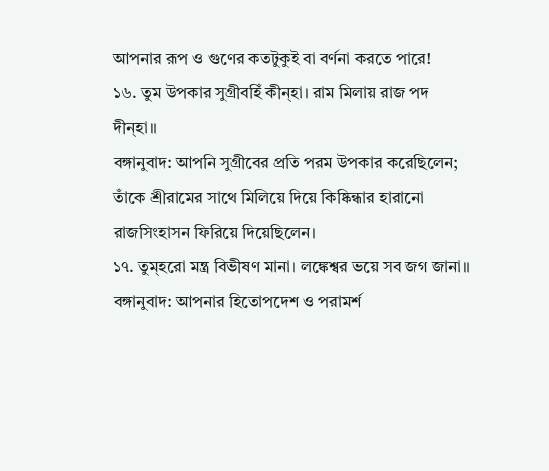আপনার রূপ ও গুণের কতটুকুই বা বর্ণনা করতে পারে!
১৬. তুম উপকার সুগ্রীবহিঁ কীন্হা। রাম মিলায় রাজ পদ দীন্হা॥
বঙ্গানুবাদ: আপনি সুগ্রীবের প্রতি পরম উপকার করেছিলেন; তাঁকে শ্রীরামের সাথে মিলিয়ে দিয়ে কিষ্কিন্ধার হারানো রাজসিংহাসন ফিরিয়ে দিয়েছিলেন।
১৭. তুম্হরো মন্ত্র বিভীষণ মানা। লঙ্কেশ্বর ভয়ে সব জগ জানা॥
বঙ্গানুবাদ: আপনার হিতোপদেশ ও পরামর্শ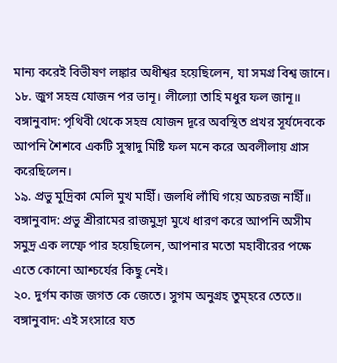মান্য করেই বিভীষণ লঙ্কার অধীশ্বর হয়েছিলেন, যা সমগ্র বিশ্ব জানে।
১৮. জুগ সহস্র যোজন পর ভানূ। লীল্যো তাহি মধুর ফল জানূ॥
বঙ্গানুবাদ: পৃথিবী থেকে সহস্র যোজন দূরে অবস্থিত প্রখর সূর্যদেবকে আপনি শৈশবে একটি সুস্বাদু মিষ্টি ফল মনে করে অবলীলায় গ্রাস করেছিলেন।
১৯. প্রভু মুদ্রিকা মেলি মুখ মাহীঁ। জলধি লাঁঘি গয়ে অচরজ নাহীঁ॥
বঙ্গানুবাদ: প্রভু শ্রীরামের রাজমুদ্রা মুখে ধারণ করে আপনি অসীম সমুদ্র এক লম্ফে পার হয়েছিলেন, আপনার মতো মহাবীরের পক্ষে এতে কোনো আশ্চর্যের কিছু নেই।
২০. দুর্গম কাজ জগত কে জেতে। সুগম অনুগ্রহ তুম্হরে তেতে॥
বঙ্গানুবাদ: এই সংসারে যত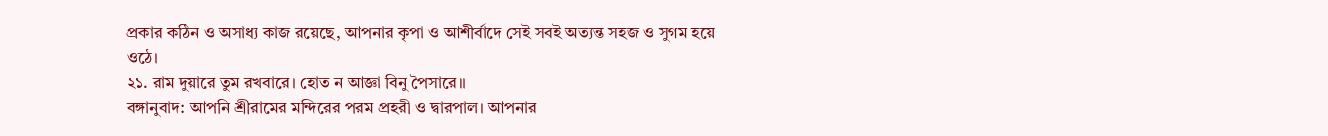প্রকার কঠিন ও অসাধ্য কাজ রয়েছে, আপনার কৃপা ও আশীর্বাদে সেই সবই অত্যন্ত সহজ ও সুগম হয়ে ওঠে।
২১. রাম দুয়ারে তুম রখবারে। হোত ন আজ্ঞা বিনু পৈসারে॥
বঙ্গানুবাদ: আপনি শ্রীরামের মন্দিরের পরম প্রহরী ও দ্বারপাল। আপনার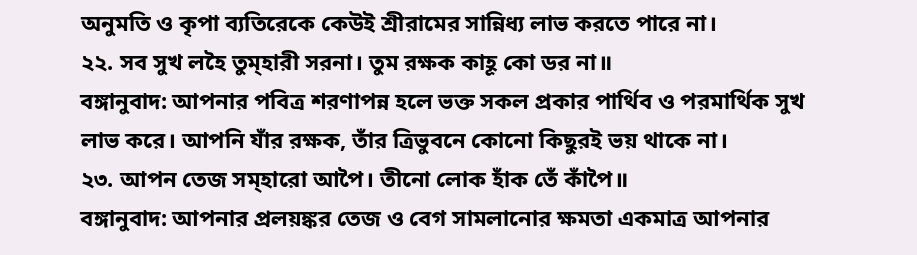অনুমতি ও কৃপা ব্যতিরেকে কেউই শ্রীরামের সান্নিধ্য লাভ করতে পারে না।
২২. সব সুখ লহৈ তুম্হারী সরনা। তুম রক্ষক কাহূ কো ডর না॥
বঙ্গানুবাদ: আপনার পবিত্র শরণাপন্ন হলে ভক্ত সকল প্রকার পার্থিব ও পরমার্থিক সুখ লাভ করে। আপনি যাঁর রক্ষক, তাঁর ত্রিভুবনে কোনো কিছুরই ভয় থাকে না।
২৩. আপন তেজ সম্হারো আপৈ। তীনো লোক হাঁক তেঁ কাঁপৈ॥
বঙ্গানুবাদ: আপনার প্রলয়ঙ্কর তেজ ও বেগ সামলানোর ক্ষমতা একমাত্র আপনার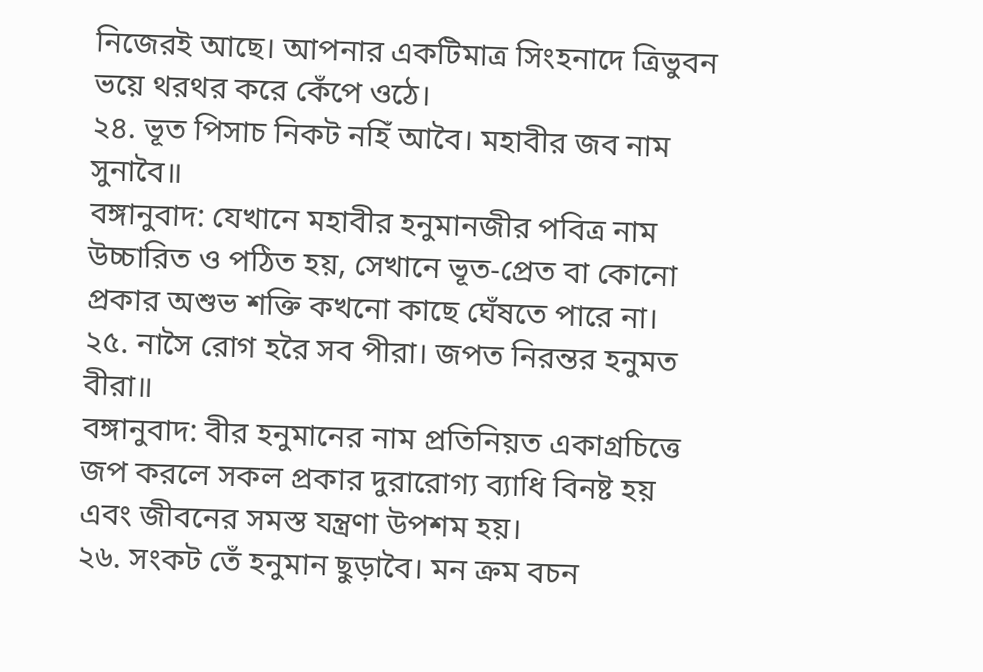নিজেরই আছে। আপনার একটিমাত্র সিংহনাদে ত্রিভুবন ভয়ে থরথর করে কেঁপে ওঠে।
২৪. ভূত পিসাচ নিকট নহিঁ আবৈ। মহাবীর জব নাম সুনাবৈ॥
বঙ্গানুবাদ: যেখানে মহাবীর হনুমানজীর পবিত্র নাম উচ্চারিত ও পঠিত হয়, সেখানে ভূত-প্রেত বা কোনো প্রকার অশুভ শক্তি কখনো কাছে ঘেঁষতে পারে না।
২৫. নাসৈ রোগ হরৈ সব পীরা। জপত নিরন্তর হনুমত বীরা॥
বঙ্গানুবাদ: বীর হনুমানের নাম প্রতিনিয়ত একাগ্রচিত্তে জপ করলে সকল প্রকার দুরারোগ্য ব্যাধি বিনষ্ট হয় এবং জীবনের সমস্ত যন্ত্রণা উপশম হয়।
২৬. সংকট তেঁ হনুমান ছুড়াবৈ। মন ক্রম বচন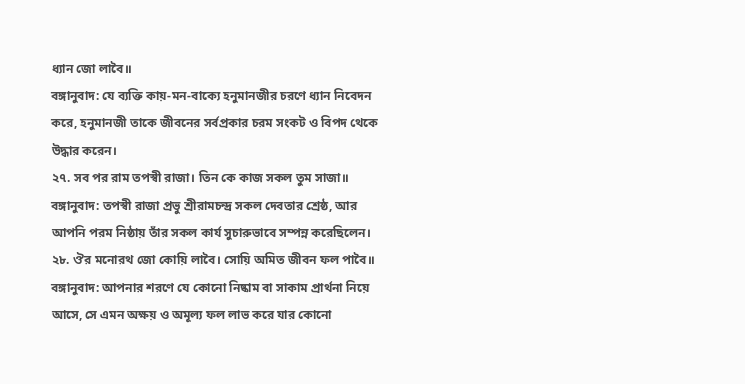ধ্যান জো লাবৈ॥
বঙ্গানুবাদ: যে ব্যক্তি কায়-মন-বাক্যে হনুমানজীর চরণে ধ্যান নিবেদন করে, হনুমানজী তাকে জীবনের সর্বপ্রকার চরম সংকট ও বিপদ থেকে উদ্ধার করেন।
২৭. সব পর রাম তপস্বী রাজা। তিন কে কাজ সকল তুম সাজা॥
বঙ্গানুবাদ: তপস্বী রাজা প্রভু শ্রীরামচন্দ্র সকল দেবতার শ্রেষ্ঠ, আর আপনি পরম নিষ্ঠায় তাঁর সকল কার্য সুচারুভাবে সম্পন্ন করেছিলেন।
২৮. ঔর মনোরথ জো কোয়ি লাবৈ। সোয়ি অমিত জীবন ফল পাবৈ॥
বঙ্গানুবাদ: আপনার শরণে যে কোনো নিষ্কাম বা সাকাম প্রার্থনা নিয়ে আসে, সে এমন অক্ষয় ও অমূল্য ফল লাভ করে যার কোনো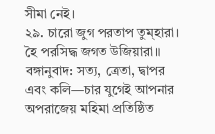সীমা নেই।
২৯. চারো জুগ পরতাপ তুম্হারা। হৈ পরসিদ্ধ জগত উজিয়ারা॥
বঙ্গানুবাদ: সত্য, ত্রেতা, দ্বাপর এবং কলি—চার যুগেই আপনার অপরাজেয় মহিমা প্রতিষ্ঠিত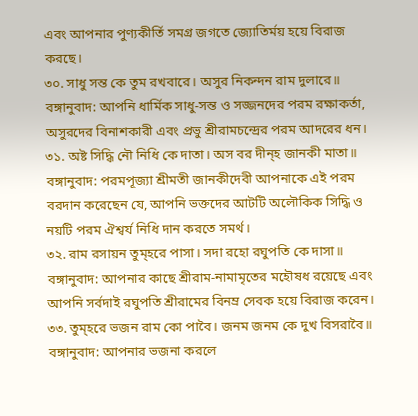এবং আপনার পুণ্যকীর্তি সমগ্র জগতে জ্যোতির্ময় হয়ে বিরাজ করছে।
৩০. সাধু সন্ত কে তুম রখবারে। অসুর নিকন্দন রাম দুলারে॥
বঙ্গানুবাদ: আপনি ধার্মিক সাধু-সন্ত ও সজ্জনদের পরম রক্ষাকর্তা, অসুরদের বিনাশকারী এবং প্রভু শ্রীরামচন্দ্রের পরম আদরের ধন।
৩১. অষ্ট সিদ্ধি নৌ নিধি কে দাতা। অস বর দীন্হ জানকী মাতা॥
বঙ্গানুবাদ: পরমপূজ্যা শ্রীমতী জানকীদেবী আপনাকে এই পরম বরদান করেছেন যে, আপনি ভক্তদের আটটি অলৌকিক সিদ্ধি ও নয়টি পরম ঐশ্বর্য নিধি দান করতে সমর্থ।
৩২. রাম রসায়ন তুম্হরে পাসা। সদা রহো রঘুপতি কে দাসা॥
বঙ্গানুবাদ: আপনার কাছে শ্রীরাম-নামামৃতের মহৌষধ রয়েছে এবং আপনি সর্বদাই রঘুপতি শ্রীরামের বিনম্র সেবক হয়ে বিরাজ করেন।
৩৩. তুম্হরে ভজন রাম কো পাবৈ। জনম জনম কে দুখ বিসরাবৈ॥
বঙ্গানুবাদ: আপনার ভজনা করলে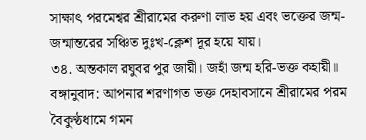সাক্ষাৎ পরমেশ্বর শ্রীরামের করুণা লাভ হয় এবং ভক্তের জন্ম-জন্মান্তরের সঞ্চিত দুঃখ-ক্লেশ দূর হয়ে যায়।
৩৪. অন্তকাল রঘুবর পুর জায়ী। জহাঁ জন্ম হরি-ভক্ত কহায়ী॥
বঙ্গানুবাদ: আপনার শরণাগত ভক্ত দেহাবসানে শ্রীরামের পরম বৈকুণ্ঠধামে গমন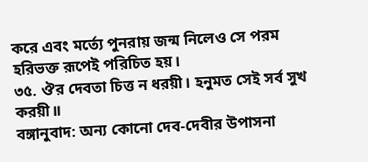করে এবং মর্ত্যে পুনরায় জন্ম নিলেও সে পরম হরিভক্ত রূপেই পরিচিত হয়।
৩৫. ঔর দেবতা চিত্ত ন ধরয়ী। হনুমত সেই সর্ব সুখ করয়ী॥
বঙ্গানুবাদ: অন্য কোনো দেব-দেবীর উপাসনা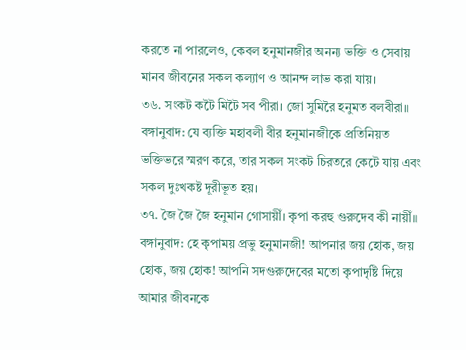করতে না পারলেও, কেবল হনুমানজীর অনন্য ভক্তি ও সেবায় মানব জীবনের সকল কল্যাণ ও আনন্দ লাভ করা যায়।
৩৬. সংকট কটৈ মিটৈ সব পীরা। জো সুমিরৈ হনুমত বলবীরা॥
বঙ্গানুবাদ: যে ব্যক্তি মহাবলী বীর হনুমানজীকে প্রতিনিয়ত ভক্তিভরে স্মরণ করে, তার সকল সংকট চিরতরে কেটে যায় এবং সকল দুঃখকষ্ট দূরীভূত হয়।
৩৭. জৈ জৈ জৈ হনুমান গোসায়ীঁ। কৃপা করহু গুরুদেব কী নায়ীঁ॥
বঙ্গানুবাদ: হে কৃপাময় প্রভু হনুমানজী! আপনার জয় হোক, জয় হোক, জয় হোক! আপনি সদগুরুদেবের মতো কৃপাদৃষ্টি দিয়ে আমার জীবনকে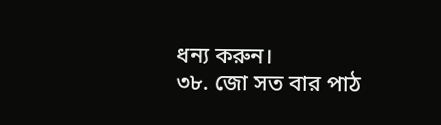ধন্য করুন।
৩৮. জো সত বার পাঠ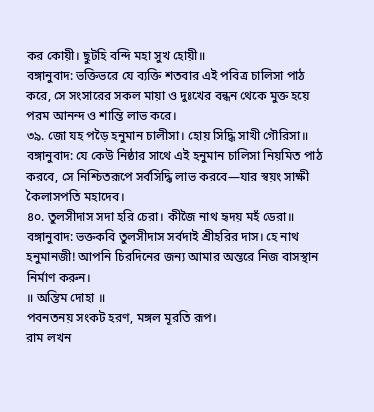কর কোয়ী। ছুটহি বন্দি মহা সুখ হোয়ী॥
বঙ্গানুবাদ: ভক্তিভরে যে ব্যক্তি শতবার এই পবিত্র চালিসা পাঠ করে, সে সংসারের সকল মায়া ও দুঃখের বন্ধন থেকে মুক্ত হয়ে পরম আনন্দ ও শান্তি লাভ করে।
৩৯. জো যহ পড়ৈ হনুমান চালীসা। হোয় সিদ্ধি সাখী গৌরিসা॥
বঙ্গানুবাদ: যে কেউ নিষ্ঠার সাথে এই হনুমান চালিসা নিয়মিত পাঠ করবে, সে নিশ্চিতরূপে সর্বসিদ্ধি লাভ করবে—যার স্বয়ং সাক্ষী কৈলাসপতি মহাদেব।
৪০. তুলসীদাস সদা হরি চেরা। কীজৈ নাথ হৃদয় মহঁ ডেরা॥
বঙ্গানুবাদ: ভক্তকবি তুলসীদাস সর্বদাই শ্রীহরির দাস। হে নাথ হনুমানজী! আপনি চিরদিনের জন্য আমার অন্তরে নিজ বাসস্থান নির্মাণ করুন।
॥ অন্তিম দোহা ॥
পবনতনয় সংকট হরণ, মঙ্গল মূরতি রূপ।
রাম লখন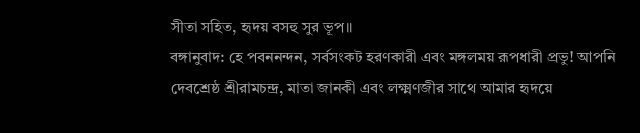সীতা সহিত, হৃদয় বসহু সুর ভূপ॥
বঙ্গানুবাদ: হে পবননন্দন, সর্বসংকট হরণকারী এবং মঙ্গলময় রূপধারী প্রভু! আপনি দেবশ্রেষ্ঠ শ্রীরামচন্দ্র, মাতা জানকী এবং লক্ষ্মণজীর সাথে আমার হৃদয়ে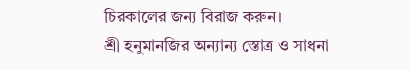চিরকালের জন্য বিরাজ করুন।
শ্রী হনুমানজির অন্যান্য স্তোত্র ও সাধনা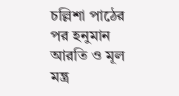চল্লিশা পাঠের পর হনুমান আরতি ও মূল মন্ত্র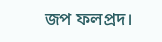জপ ফলপ্রদ।